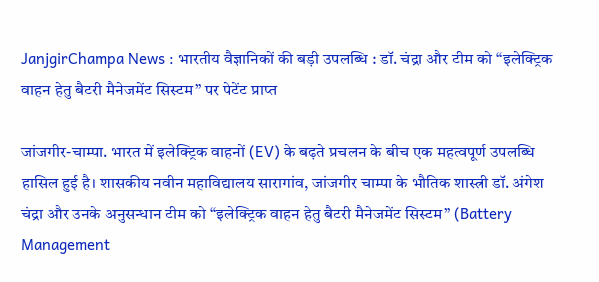JanjgirChampa News : भारतीय वैज्ञानिकों की बड़ी उपलब्धि : डॉ. चंद्रा और टीम को “इलेक्ट्रिक वाहन हेतु बैटरी मैनेजमेंट सिस्टम” पर पेटेंट प्राप्त

जांजगीर-चाम्पा. भारत में इलेक्ट्रिक वाहनों (EV) के बढ़ते प्रचलन के बीच एक महत्वपूर्ण उपलब्धि हासिल हुई है। शासकीय नवीन महाविद्यालय सारागांव, जांजगीर चाम्पा के भौतिक शास्त्री डॉ. अंगेश चंद्रा और उनके अनुसन्धान टीम को “इलेक्ट्रिक वाहन हेतु बैटरी मैनेजमेंट सिस्टम” (Battery Management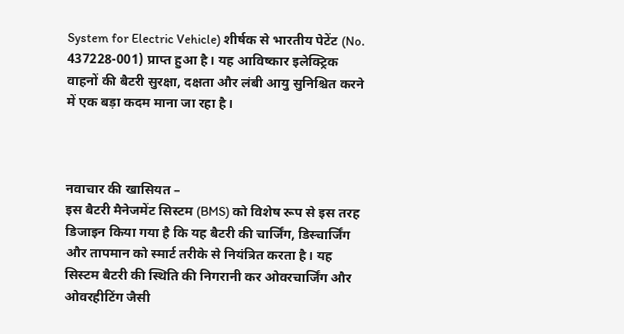System for Electric Vehicle) शीर्षक से भारतीय पेटेंट (No. 437228-001) प्राप्त हुआ है। यह आविष्कार इलेक्ट्रिक वाहनों की बैटरी सुरक्षा, दक्षता और लंबी आयु सुनिश्चित करने में एक बड़ा कदम माना जा रहा है।



नवाचार की खासियत –
इस बैटरी मैनेजमेंट सिस्टम (BMS) को विशेष रूप से इस तरह डिजाइन किया गया है कि यह बैटरी की चार्जिंग, डिस्चार्जिंग और तापमान को स्मार्ट तरीके से नियंत्रित करता है। यह सिस्टम बैटरी की स्थिति की निगरानी कर ओवरचार्जिंग और ओवरहीटिंग जैसी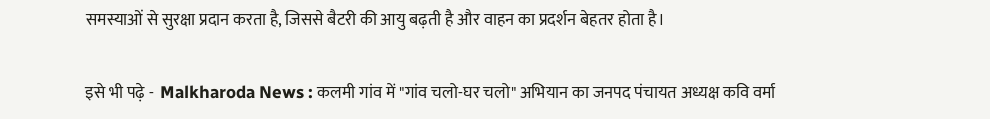समस्याओं से सुरक्षा प्रदान करता है, जिससे बैटरी की आयु बढ़ती है और वाहन का प्रदर्शन बेहतर होता है।

इसे भी पढ़े -  Malkharoda News : कलमी गांव में "गांव चलो-घर चलो" अभियान का जनपद पंचायत अध्यक्ष कवि वर्मा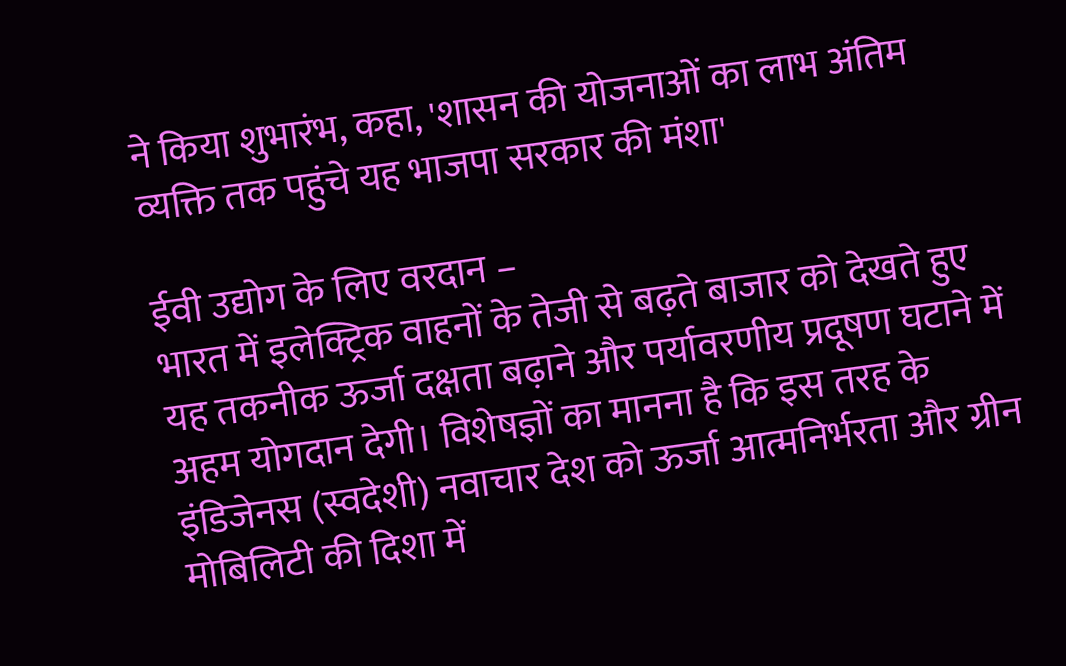ने किया शुभारंभ, कहा, 'शासन की योजनाओं का लाभ अंतिम व्यक्ति तक पहुंचे यह भाजपा सरकार की मंशा'

ईवी उद्योग के लिए वरदान –
भारत में इलेक्ट्रिक वाहनों के तेजी से बढ़ते बाजार को देखते हुए यह तकनीक ऊर्जा दक्षता बढ़ाने और पर्यावरणीय प्रदूषण घटाने में अहम योगदान देगी। विशेषज्ञों का मानना है कि इस तरह के इंडिजेनस (स्वदेशी) नवाचार देश को ऊर्जा आत्मनिर्भरता और ग्रीन मोबिलिटी की दिशा में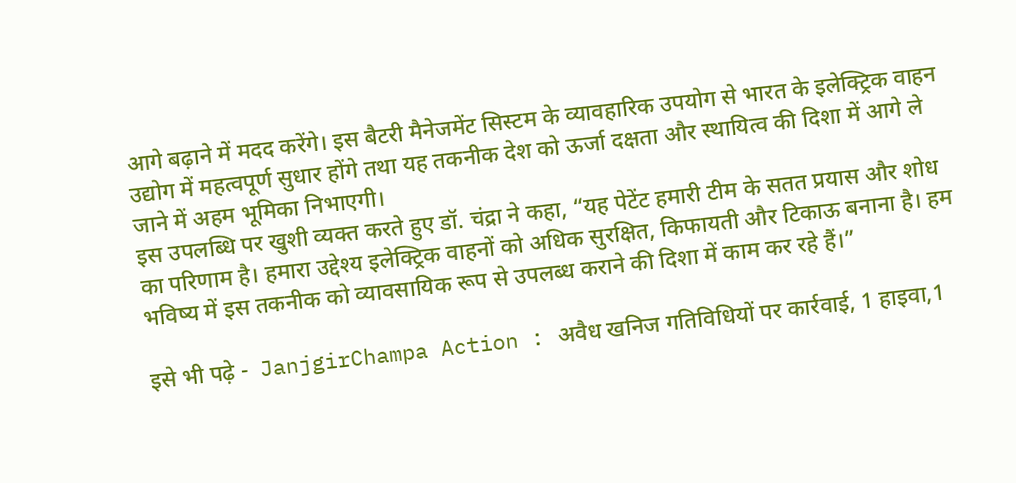आगे बढ़ाने में मदद करेंगे। इस बैटरी मैनेजमेंट सिस्टम के व्यावहारिक उपयोग से भारत के इलेक्ट्रिक वाहन उद्योग में महत्वपूर्ण सुधार होंगे तथा यह तकनीक देश को ऊर्जा दक्षता और स्थायित्व की दिशा में आगे ले जाने में अहम भूमिका निभाएगी।
इस उपलब्धि पर खुशी व्यक्त करते हुए डॉ. चंद्रा ने कहा, “यह पेटेंट हमारी टीम के सतत प्रयास और शोध का परिणाम है। हमारा उद्देश्य इलेक्ट्रिक वाहनों को अधिक सुरक्षित, किफायती और टिकाऊ बनाना है। हम भविष्य में इस तकनीक को व्यावसायिक रूप से उपलब्ध कराने की दिशा में काम कर रहे हैं।”

इसे भी पढ़े -  JanjgirChampa Action : अवैध खनिज गतिविधियों पर कार्रवाई, 1 हाइवा,1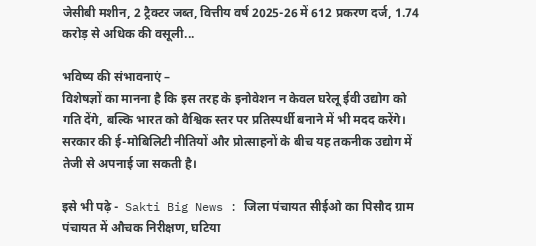जेसीबी मशीन, 2 ट्रैक्टर जब्त, वित्तीय वर्ष 2025-26 में 612 प्रकरण दर्ज, 1.74 करोड़ से अधिक की वसूली...

भविष्य की संभावनाएं –
विशेषज्ञों का मानना है कि इस तरह के इनोवेशन न केवल घरेलू ईवी उद्योग को गति देंगे, बल्कि भारत को वैश्विक स्तर पर प्रतिस्पर्धी बनाने में भी मदद करेंगे। सरकार की ई-मोबिलिटी नीतियों और प्रोत्साहनों के बीच यह तकनीक उद्योग में तेजी से अपनाई जा सकती है।

इसे भी पढ़े -  Sakti Big News : जिला पंचायत सीईओ का पिसौद ग्राम पंचायत में औचक निरीक्षण, घटिया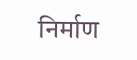निर्माण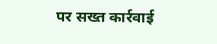पर सख्त कार्रवाई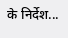के निर्देश...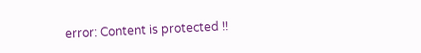error: Content is protected !!